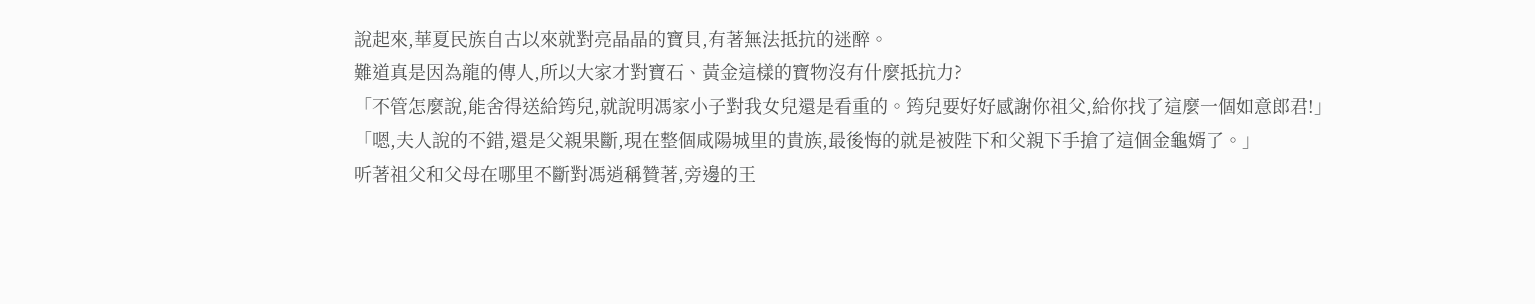說起來,華夏民族自古以來就對亮晶晶的寶貝,有著無法抵抗的迷醉。
難道真是因為龍的傳人,所以大家才對寶石、黃金這樣的寶物沒有什麼抵抗力?
「不管怎麼說,能舍得送給筠兒,就說明馮家小子對我女兒還是看重的。筠兒要好好感謝你祖父,給你找了這麼一個如意郎君!」
「嗯,夫人說的不錯,還是父親果斷,現在整個咸陽城里的貴族,最後悔的就是被陛下和父親下手搶了這個金龜婿了。」
听著祖父和父母在哪里不斷對馮逍稱贊著,旁邊的王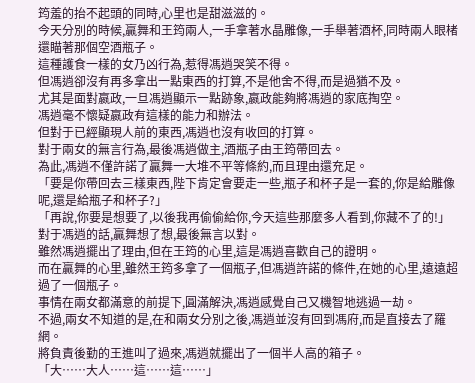筠羞的抬不起頭的同時,心里也是甜滋滋的。
今天分別的時候,贏舞和王筠兩人,一手拿著水晶雕像,一手舉著酒杯,同時兩人眼楮還瞄著那個空酒瓶子。
這種護食一樣的女乃凶行為,惹得馮逍哭笑不得。
但馮逍卻沒有再多拿出一點東西的打算,不是他舍不得,而是過猶不及。
尤其是面對嬴政,一旦馮逍顯示一點跡象,嬴政能夠將馮逍的家底掏空。
馮逍毫不懷疑嬴政有這樣的能力和辦法。
但對于已經顯現人前的東西,馮逍也沒有收回的打算。
對于兩女的無言行為,最後馮逍做主,酒瓶子由王筠帶回去。
為此,馮逍不僅許諾了贏舞一大堆不平等條約,而且理由還充足。
「要是你帶回去三樣東西,陛下肯定會要走一些,瓶子和杯子是一套的,你是給雕像呢,還是給瓶子和杯子?」
「再說,你要是想要了,以後我再偷偷給你,今天這些那麼多人看到,你藏不了的!」
對于馮逍的話,贏舞想了想,最後無言以對。
雖然馮逍擺出了理由,但在王筠的心里,這是馮逍喜歡自己的證明。
而在贏舞的心里,雖然王筠多拿了一個瓶子,但馮逍許諾的條件,在她的心里,遠遠超過了一個瓶子。
事情在兩女都滿意的前提下,圓滿解決,馮逍感覺自己又機智地逃過一劫。
不過,兩女不知道的是,在和兩女分別之後,馮逍並沒有回到馮府,而是直接去了羅網。
將負責後勤的王進叫了過來,馮逍就擺出了一個半人高的箱子。
「大……大人……這……這……」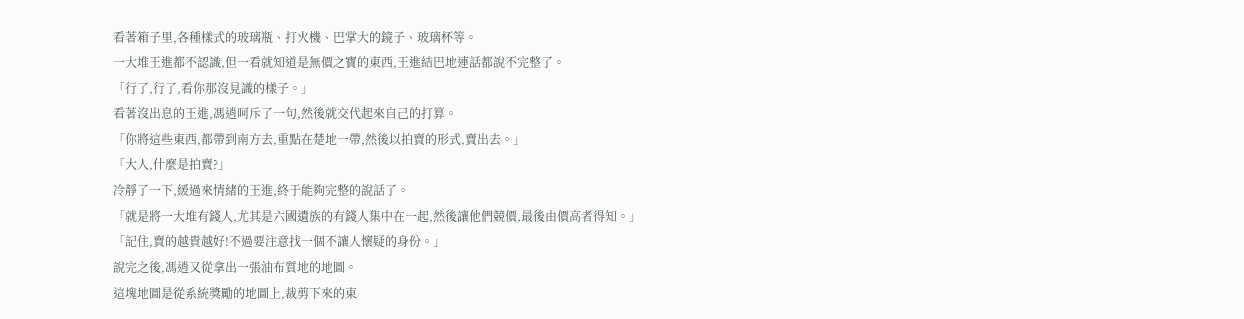看著箱子里,各種樣式的玻璃瓶、打火機、巴掌大的鏡子、玻璃杯等。
一大堆王進都不認識,但一看就知道是無價之寶的東西,王進結巴地連話都說不完整了。
「行了,行了,看你那沒見識的樣子。」
看著沒出息的王進,馮逍呵斥了一句,然後就交代起來自己的打算。
「你將這些東西,都帶到南方去,重點在楚地一帶,然後以拍賣的形式,賣出去。」
「大人,什麼是拍賣?」
冷靜了一下,緩過來情緒的王進,終于能夠完整的說話了。
「就是將一大堆有錢人,尤其是六國遺族的有錢人集中在一起,然後讓他們競價,最後由價高者得知。」
「記住,賣的越貴越好!不過要注意找一個不讓人懷疑的身份。」
說完之後,馮逍又從拿出一張油布質地的地圖。
這塊地圖是從系統獎勵的地圖上,裁剪下來的東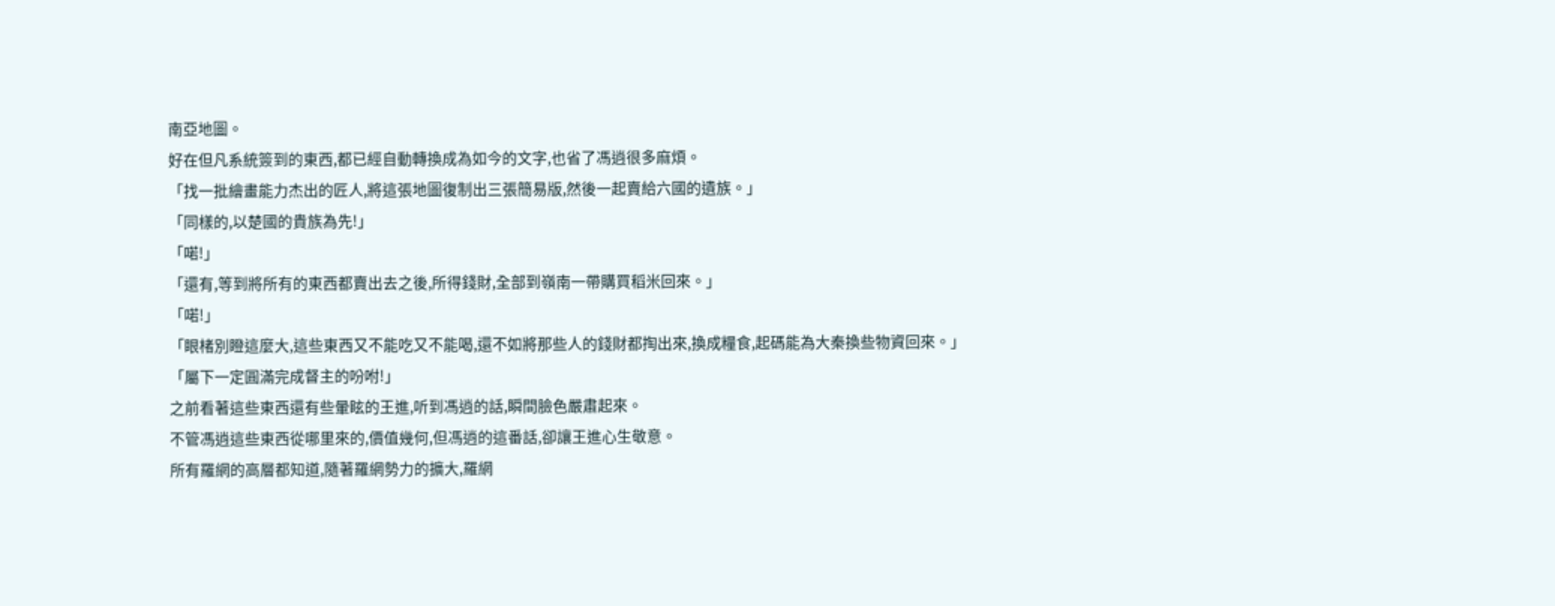南亞地圖。
好在但凡系統簽到的東西,都已經自動轉換成為如今的文字,也省了馮逍很多麻煩。
「找一批繪畫能力杰出的匠人,將這張地圖復制出三張簡易版,然後一起賣給六國的遺族。」
「同樣的,以楚國的貴族為先!」
「喏!」
「還有,等到將所有的東西都賣出去之後,所得錢財,全部到嶺南一帶購買稻米回來。」
「喏!」
「眼楮別瞪這麼大,這些東西又不能吃又不能喝,還不如將那些人的錢財都掏出來,換成糧食,起碼能為大秦換些物資回來。」
「屬下一定圓滿完成督主的吩咐!」
之前看著這些東西還有些暈眩的王進,听到馮逍的話,瞬間臉色嚴肅起來。
不管馮逍這些東西從哪里來的,價值幾何,但馮逍的這番話,卻讓王進心生敬意。
所有羅網的高層都知道,隨著羅網勢力的擴大,羅網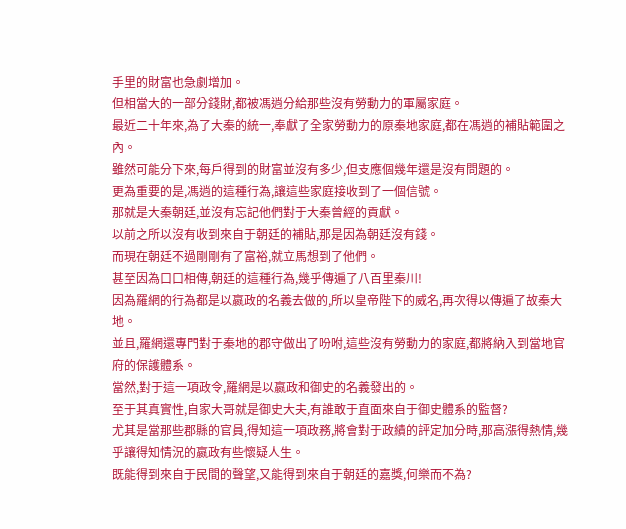手里的財富也急劇增加。
但相當大的一部分錢財,都被馮逍分給那些沒有勞動力的軍屬家庭。
最近二十年來,為了大秦的統一,奉獻了全家勞動力的原秦地家庭,都在馮逍的補貼範圍之內。
雖然可能分下來,每戶得到的財富並沒有多少,但支應個幾年還是沒有問題的。
更為重要的是,馮逍的這種行為,讓這些家庭接收到了一個信號。
那就是大秦朝廷,並沒有忘記他們對于大秦曾經的貢獻。
以前之所以沒有收到來自于朝廷的補貼,那是因為朝廷沒有錢。
而現在朝廷不過剛剛有了富裕,就立馬想到了他們。
甚至因為口口相傳,朝廷的這種行為,幾乎傳遍了八百里秦川!
因為羅網的行為都是以嬴政的名義去做的,所以皇帝陛下的威名,再次得以傳遍了故秦大地。
並且,羅網還專門對于秦地的郡守做出了吩咐,這些沒有勞動力的家庭,都將納入到當地官府的保護體系。
當然,對于這一項政令,羅網是以嬴政和御史的名義發出的。
至于其真實性,自家大哥就是御史大夫,有誰敢于直面來自于御史體系的監督?
尤其是當那些郡縣的官員,得知這一項政務,將會對于政績的評定加分時,那高漲得熱情,幾乎讓得知情況的嬴政有些懷疑人生。
既能得到來自于民間的聲望,又能得到來自于朝廷的嘉獎,何樂而不為?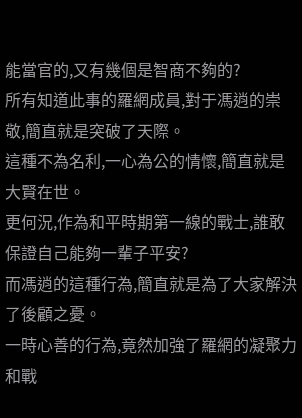能當官的,又有幾個是智商不夠的?
所有知道此事的羅網成員,對于馮逍的崇敬,簡直就是突破了天際。
這種不為名利,一心為公的情懷,簡直就是大賢在世。
更何況,作為和平時期第一線的戰士,誰敢保證自己能夠一輩子平安?
而馮逍的這種行為,簡直就是為了大家解決了後顧之憂。
一時心善的行為,竟然加強了羅網的凝聚力和戰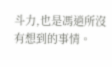斗力,也是馮逍所沒有想到的事情。